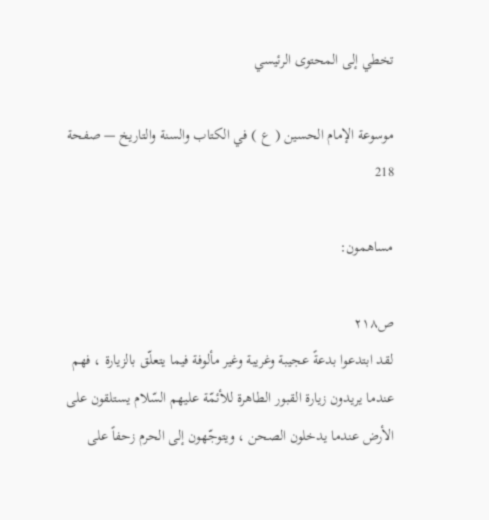تخطي إلى المحتوى الرئيسي

موسوعة الإمام الحسين ( ع ) في الكتاب والسنة والتاريخ — صفحة 218

مساهمون:

ص٢١٨
لقد ابتدعوا بدعةً عجيبة وغريبة وغير مألوفة فيما يتعلّق بالزيارة ، فهم عندما يريدون زيارة القبور الطاهرة للأئمّة عليهم السّلام يستلقون على الأرض عندما يدخلون الصحن ، ويتوجّهون إلى الحرم زحفاً على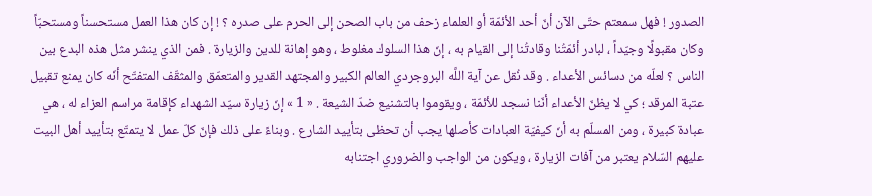الصدور ! فهل سمعتم حتّى الآن أنّ أحد الأئمّة أو العلماء زحف من باب الصحن إلى الحرم على صدره ؟ ! إن كان هذا العمل مستحسناً ومستحبّاً وكان مقبولًا وجيّداً ، لبادر أئمّتُنا وقادتُنا إلى القيام به ، إنّ هذا السلوك مغلوط ، وهو إهانة للدين والزيارة . فمن الذي ينشر مثل هذه البدع بين الناس ؟ لعلّه من دسائس الأعداء . وقد نُقل عن آية اللَّه البروجردي العالم الكبير والمجتهد القدير والمتعمّق والمثقّف المتفتّح أنّه كان يمنع تقبيل عتبة المرقد ؛ كي لا يظنّ الأعداء أنّنا نسجد للأئمّة ، ويقوموا بالتشنيع ضدّ الشيعة . « 1 » إنّ زيارة سيّد الشهداء كإقامة مراسم العزاء له ، هي عبادة كبيرة ، ومن المسلّم به أنّ كيفيّة العبادات كأصلها يجب أن تحظى بتأييد الشارع . وبناءً على ذلك فإنّ كلّ عمل لا يتمتّع بتأييد أهل البيت عليهم السّلام يعتبر من آفات الزيارة ، ويكون من الواجب والضروري اجتنابه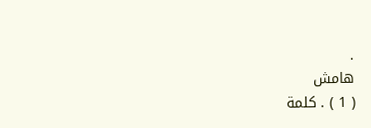.
هامش
( 1 ) . كلمة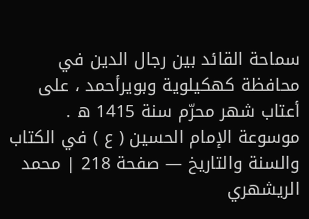سماحة القائد بين رجال الدين في محافظة كهكيلوية وبويرأحمد ، على أعتاب شهر محرّم سنة 1415 ه .
موسوعة الإمام الحسين ( ع ) في الكتاب والسنة والتاريخ — صفحة 218 | محمد الريشهري